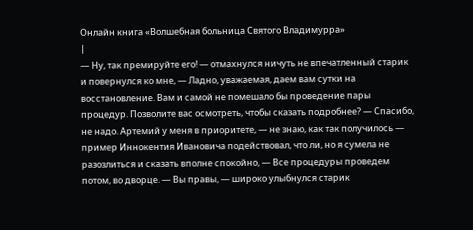Онлайн книга «Волшебная больница Святого Владимурра»
|
— Ну, так премируйте его! — отмахнулся ничуть не впечатленный старик и повернулся ко мне, — Ладно, уважаемая, даем вам сутки на восстановление. Вам и самой не помешало бы проведение пары процедур. Позволите вас осмотреть, чтобы сказать подробнее? — Спасибо, не надо. Артемий у меня в приоритете, — не знаю, как так получилось — пример Иннокентия Ивановича подействовал, что ли, но я сумела не разозлиться и сказать вполне спокойно, — Все процедуры проведем потом, во дворце. — Вы правы, — широко улыбнулся старик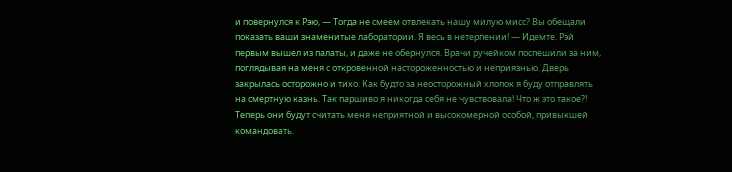и повернулся к Рэю, — Тогда не смеем отвлекать нашу милую мисс? Вы обещали показать ваши знаменитые лаборатории. Я весь в нетерпении! — Идемте. Рэй первым вышел из палаты, и даже не обернулся. Врачи ручейком поспешили за ним, поглядывая на меня с откровенной настороженностью и неприязнью. Дверь закрылась осторожно и тихо. Как будто за неосторожный хлопок я буду отправлять на смертную казнь. Так паршиво я никогда себя не чувствовала! Что ж это такое?! Теперь они будут считать меня неприятной и высокомерной особой, привыкшей командовать.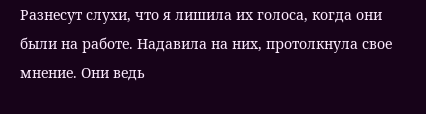Разнесут слухи, что я лишила их голоса, когда они были на работе. Надавила на них, протолкнула свое мнение. Они ведь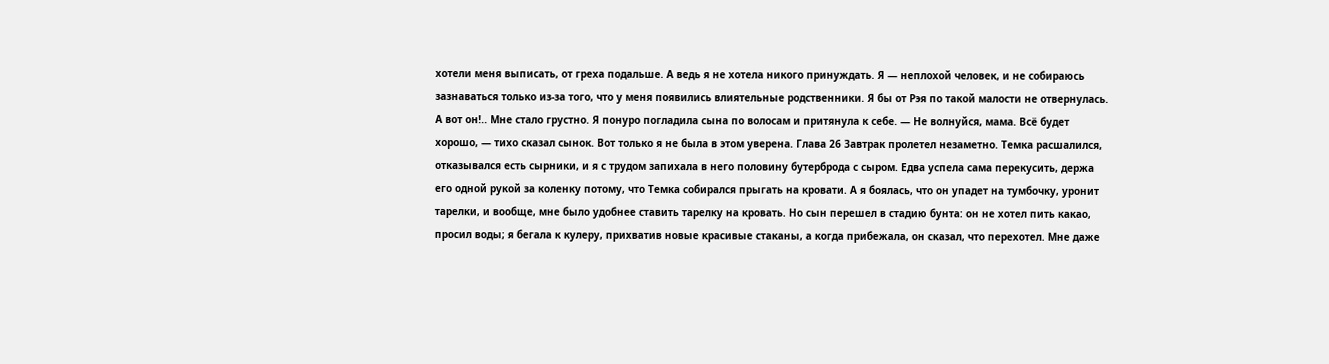хотели меня выписать, от греха подальше. А ведь я не хотела никого принуждать. Я — неплохой человек, и не собираюсь зазнаваться только из-за того, что у меня появились влиятельные родственники. Я бы от Рэя по такой малости не отвернулась. А вот он!.. Мне стало грустно. Я понуро погладила сына по волосам и притянула к себе. — Не волнуйся, мама. Всё будет хорошо, — тихо сказал сынок. Вот только я не была в этом уверена. Глава 26 Завтрак пролетел незаметно. Темка расшалился, отказывался есть сырники, и я с трудом запихала в него половину бутерброда с сыром. Едва успела сама перекусить, держа его одной рукой за коленку потому, что Темка собирался прыгать на кровати. А я боялась, что он упадет на тумбочку, уронит тарелки, и вообще, мне было удобнее ставить тарелку на кровать. Но сын перешел в стадию бунта: он не хотел пить какао, просил воды; я бегала к кулеру, прихватив новые красивые стаканы, а когда прибежала, он сказал, что перехотел. Мне даже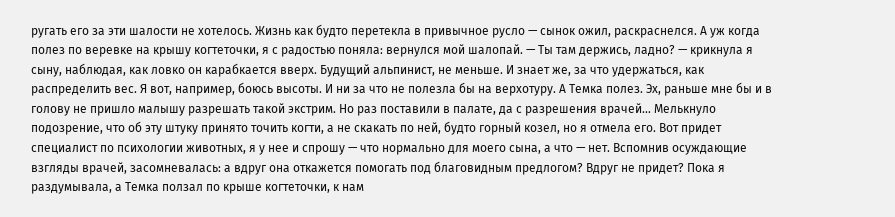ругать его за эти шалости не хотелось. Жизнь как будто перетекла в привычное русло — сынок ожил, раскраснелся. А уж когда полез по веревке на крышу когтеточки, я с радостью поняла: вернулся мой шалопай. — Ты там держись, ладно? — крикнула я сыну, наблюдая, как ловко он карабкается вверх. Будущий альпинист, не меньше. И знает же, за что удержаться, как распределить вес. Я вот, например, боюсь высоты. И ни за что не полезла бы на верхотуру. А Темка полез. Эх, раньше мне бы и в голову не пришло малышу разрешать такой экстрим. Но раз поставили в палате, да с разрешения врачей… Мелькнуло подозрение, что об эту штуку принято точить когти, а не скакать по ней, будто горный козел, но я отмела его. Вот придет специалист по психологии животных, я у нее и спрошу — что нормально для моего сына, а что — нет. Вспомнив осуждающие взгляды врачей, засомневалась: а вдруг она откажется помогать под благовидным предлогом? Вдруг не придет? Пока я раздумывала, а Темка ползал по крыше когтеточки, к нам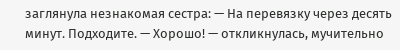заглянула незнакомая сестра: — На перевязку через десять минут. Подходите. — Хорошо! — откликнулась, мучительно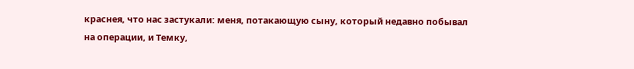краснея, что нас застукали: меня, потакающую сыну, который недавно побывал на операции, и Темку,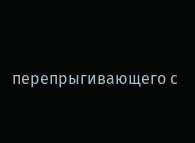перепрыгивающего с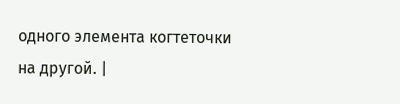одного элемента когтеточки на другой. |